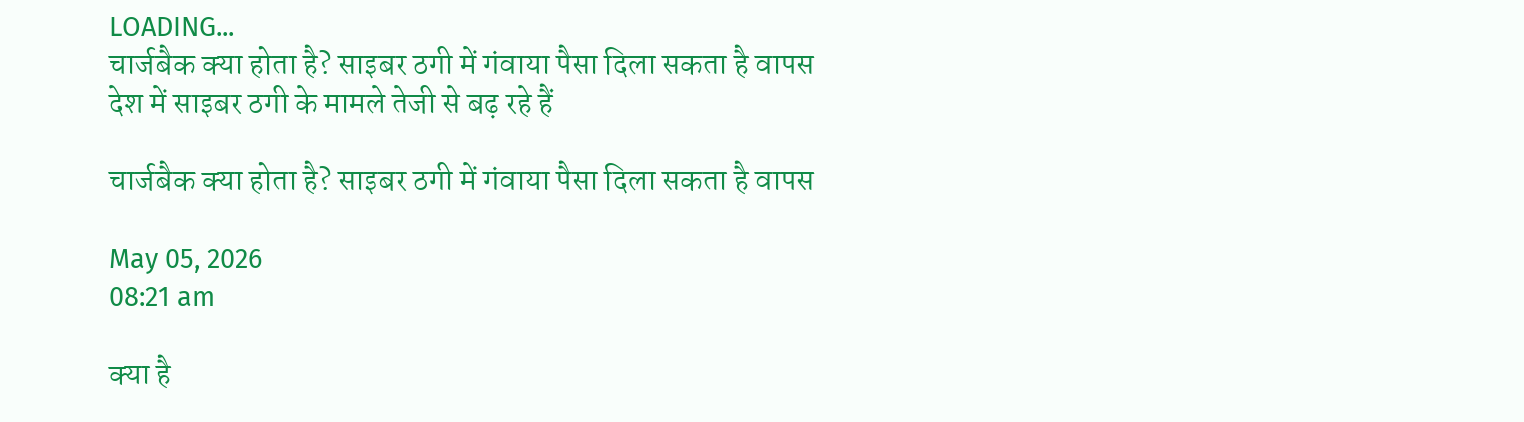LOADING...
चार्जबैक क्या होता है? साइबर ठगी में गंवाया पैसा दिला सकता है वापस
देश में साइबर ठगी के मामले तेजी से बढ़ रहे हैं

चार्जबैक क्या होता है? साइबर ठगी में गंवाया पैसा दिला सकता है वापस

May 05, 2026
08:21 am

क्या है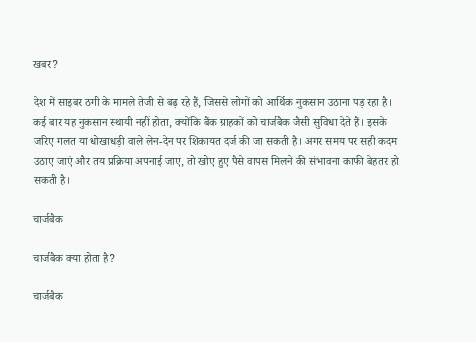खबर?

देश में साइबर ठगी के मामले तेजी से बढ़ रहे हैं, जिससे लोगों को आर्थिक नुकसान उठाना पड़ रहा है। कई बार यह नुकसान स्थायी नहीं होता, क्योंकि बैंक ग्राहकों को चार्जबैक जैसी सुविधा देते हैं। इसके जरिए गलत या धोखाधड़ी वाले लेन-देन पर शिकायत दर्ज की जा सकती है। अगर समय पर सही कदम उठाए जाएं और तय प्रक्रिया अपनाई जाए, तो खोए हुए पैसे वापस मिलने की संभावना काफी बेहतर हो सकती है।

चार्जबैक

चार्जबैक क्या होता है?

चार्जबैक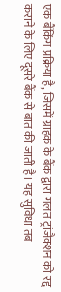एक बैंकिंग प्रक्रिया है, जिसमें ग्राहक के बैंक द्वारा गलत ट्रांजैक्शन को रद्द कराने के लिए दूसरे बैंक से बात की जाती है। यह सुविधा तब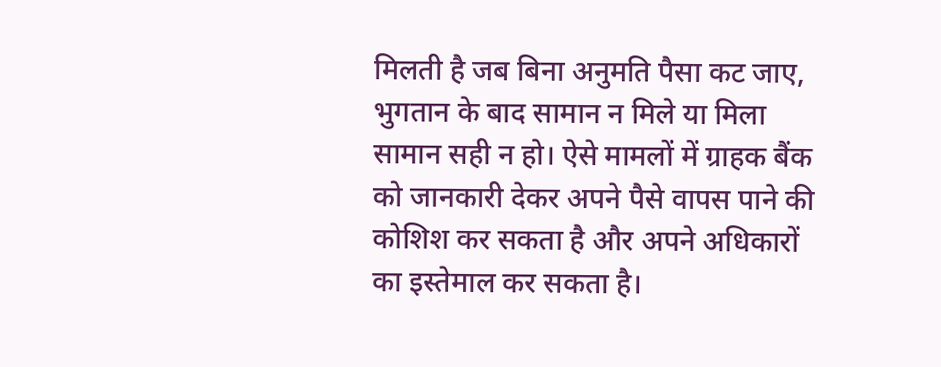मिलती है जब बिना अनुमति पैसा कट जाए, भुगतान के बाद सामान न मिले या मिला सामान सही न हो। ऐसे मामलों में ग्राहक बैंक को जानकारी देकर अपने पैसे वापस पाने की कोशिश कर सकता है और अपने अधिकारों का इस्तेमाल कर सकता है।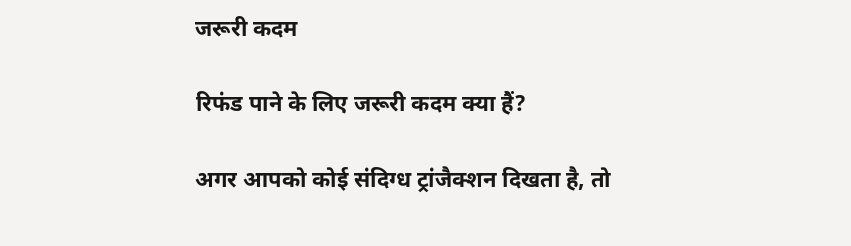जरूरी कदम

रिफंड पाने के लिए जरूरी कदम क्या हैं?

अगर आपको कोई संदिग्ध ट्रांजैक्शन दिखता है, तो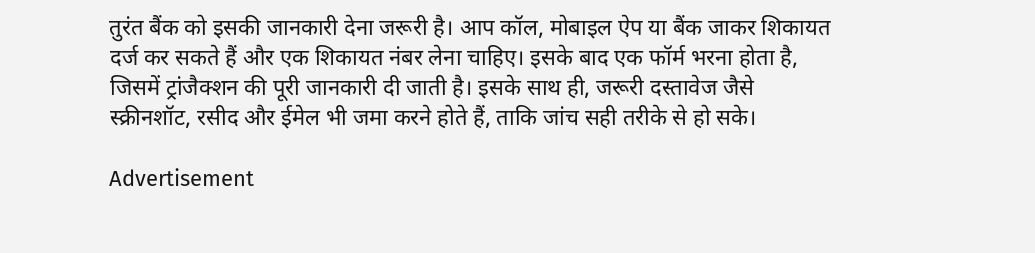तुरंत बैंक को इसकी जानकारी देना जरूरी है। आप कॉल, मोबाइल ऐप या बैंक जाकर शिकायत दर्ज कर सकते हैं और एक शिकायत नंबर लेना चाहिए। इसके बाद एक फॉर्म भरना होता है, जिसमें ट्रांजैक्शन की पूरी जानकारी दी जाती है। इसके साथ ही, जरूरी दस्तावेज जैसे स्क्रीनशॉट, रसीद और ईमेल भी जमा करने होते हैं, ताकि जांच सही तरीके से हो सके।

Advertisement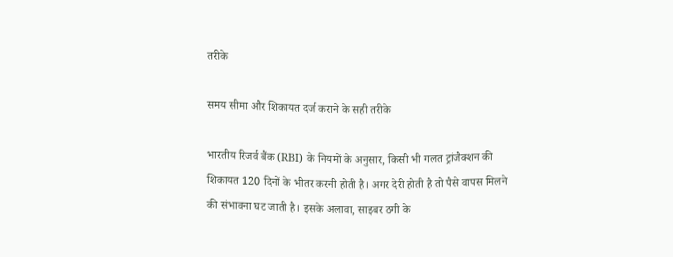तरीके

समय सीमा और शिकायत दर्ज कराने के सही तरीके

भारतीय रिजर्व बैंक (RBI) के नियमों के अनुसार, किसी भी गलत ट्रांजैक्शन की शिकायत 120 दिनों के भीतर करनी होती है। अगर देरी होती है तो पैसे वापस मिलने की संभावना घट जाती है। इसके अलावा, साइबर ठगी के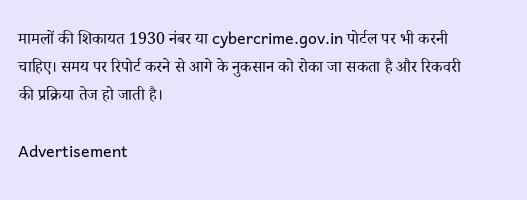मामलों की शिकायत 1930 नंबर या cybercrime.gov.in पोर्टल पर भी करनी चाहिए। समय पर रिपोर्ट करने से आगे के नुकसान को रोका जा सकता है और रिकवरी की प्रक्रिया तेज हो जाती है।

Advertisement